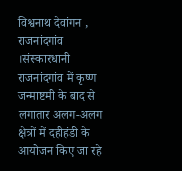विश्वनाथ देवांगन , राजनांदगांव ।संस्कारधानी राजनांदगांव में कृष्ण जन्माष्टमी के बाद से लगातार अलग-अलग क्षेत्रों में दहीहंडी के आयोजन किए जा रहे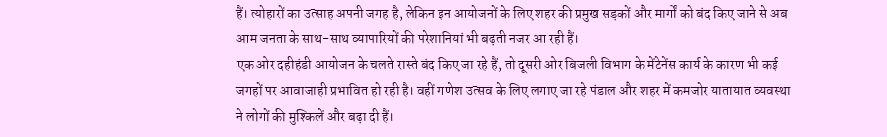हैं। त्योहारों का उत्साह अपनी जगह है, लेकिन इन आयोजनों के लिए शहर की प्रमुख सड़कों और मार्गों को बंद किए जाने से अब आम जनता के साथ-साथ व्यापारियों की परेशानियां भी बढ़ती नजर आ रही हैं।
एक ओर दहीहंडी आयोजन के चलते रास्ते बंद किए जा रहे हैं, तो दूसरी ओर बिजली विभाग के मेंटेनेंस कार्य के कारण भी कई जगहों पर आवाजाही प्रभावित हो रही है। वहीं गणेश उत्सव के लिए लगाए जा रहे पंडाल और शहर में कमजोर यातायात व्यवस्था ने लोगों की मुश्किलें और बढ़ा दी हैं।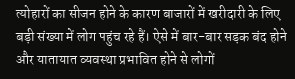त्योहारों का सीजन होने के कारण बाजारों में खरीदारी के लिए बड़ी संख्या में लोग पहुंच रहे हैं। ऐसे में बार-बार सड़क बंद होने और यातायात व्यवस्था प्रभावित होने से लोगों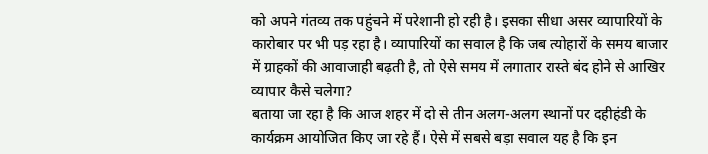को अपने गंतव्य तक पहुंचने में परेशानी हो रही है। इसका सीधा असर व्यापारियों के कारोबार पर भी पड़ रहा है। व्यापारियों का सवाल है कि जब त्योहारों के समय बाजार में ग्राहकों की आवाजाही बढ़ती है, तो ऐसे समय में लगातार रास्ते बंद होने से आखिर व्यापार कैसे चलेगा?
बताया जा रहा है कि आज शहर में दो से तीन अलग-अलग स्थानों पर दहीहंडी के कार्यक्रम आयोजित किए जा रहे हैं। ऐसे में सबसे बड़ा सवाल यह है कि इन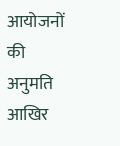आयोजनों की अनुमति आखिर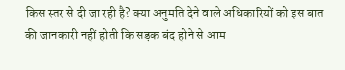किस स्तर से दी जा रही है? क्या अनुमति देने वाले अधिकारियों को इस बात की जानकारी नहीं होती कि सड़क बंद होने से आम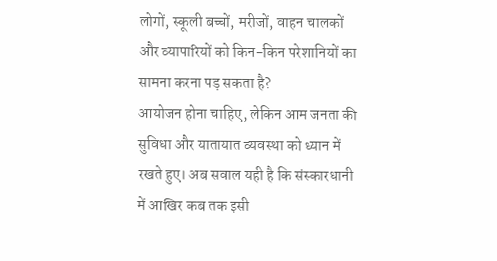लोगों, स्कूली बच्चों, मरीजों, वाहन चालकों और व्यापारियों को किन-किन परेशानियों का सामना करना पड़ सकता है?
आयोजन होना चाहिए, लेकिन आम जनता की सुविधा और यातायात व्यवस्था को ध्यान में रखते हुए। अब सवाल यही है कि संस्कारधानी में आखिर कब तक इसी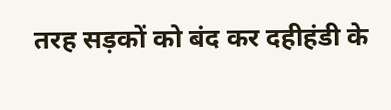तरह सड़कों को बंद कर दहीहंडी के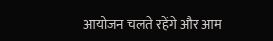आयोजन चलते रहेंगे और आम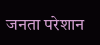जनता परेशान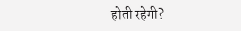होती रहेगी?